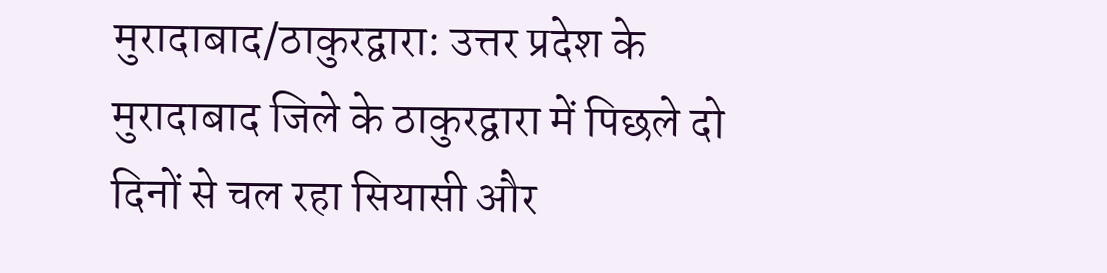मुरादाबाद/ठाकुरद्वारा: उत्तर प्रदेश के मुरादाबाद जिले के ठाकुरद्वारा में पिछले दो दिनों से चल रहा सियासी और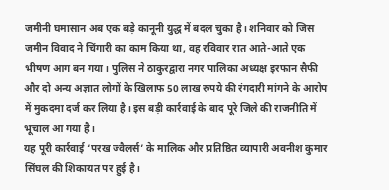जमीनी घमासान अब एक बड़े कानूनी युद्ध में बदल चुका है। शनिवार को जिस जमीन विवाद ने चिंगारी का काम किया था, वह रविवार रात आते-आते एक भीषण आग बन गया। पुलिस ने ठाकुरद्वारा नगर पालिका अध्यक्ष इरफान सैफी और दो अन्य अज्ञात लोगों के खिलाफ 50 लाख रुपये की रंगदारी मांगने के आरोप में मुकदमा दर्ज कर लिया है। इस बड़ी कार्रवाई के बाद पूरे जिले की राजनीति में भूचाल आ गया है।
यह पूरी कार्रवाई ‘परख ज्वैलर्स’ के मालिक और प्रतिष्ठित व्यापारी अवनीश कुमार सिंघल की शिकायत पर हुई है।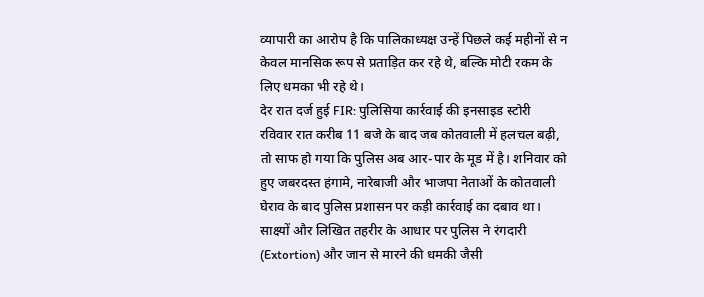व्यापारी का आरोप है कि पालिकाध्यक्ष उन्हें पिछले कई महीनों से न केवल मानसिक रूप से प्रताड़ित कर रहे थे, बल्कि मोटी रकम के लिए धमका भी रहे थे।
देर रात दर्ज हुई FIR: पुलिसिया कार्रवाई की इनसाइड स्टोरी
रविवार रात करीब 11 बजे के बाद जब कोतवाली में हलचल बढ़ी, तो साफ हो गया कि पुलिस अब आर-पार के मूड में है। शनिवार को हुए जबरदस्त हंगामे, नारेबाजी और भाजपा नेताओं के कोतवाली घेराव के बाद पुलिस प्रशासन पर कड़ी कार्रवाई का दबाव था। साक्ष्यों और लिखित तहरीर के आधार पर पुलिस ने रंगदारी (Extortion) और जान से मारने की धमकी जैसी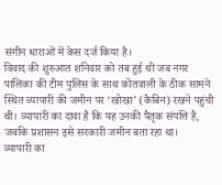संगीन धाराओं में केस दर्ज किया है।
विवाद की शुरुआत शनिवार को तब हुई थी जब नगर पालिका की टीम पुलिस के साथ कोतवाली के ठीक सामने स्थित व्यापारी की जमीन पर ‘खोखा’ (कैबिन) रखने पहुंची थी। व्यापारी का दावा है कि यह उनकी पैतृक संपत्ति है, जबकि प्रशासन इसे सरकारी जमीन बता रहा था।
व्यापारी का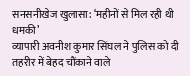सनसनीखेज खुलासा: ‘महीनों से मिल रही थी धमकी’
व्यापारी अवनीश कुमार सिंघल ने पुलिस को दी तहरीर में बेहद चौंकाने वाले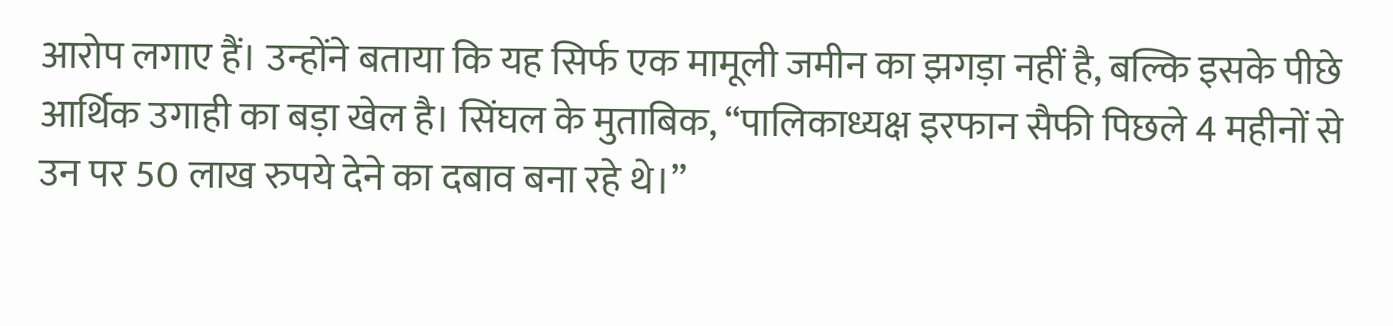आरोप लगाए हैं। उन्होंने बताया कि यह सिर्फ एक मामूली जमीन का झगड़ा नहीं है, बल्कि इसके पीछे आर्थिक उगाही का बड़ा खेल है। सिंघल के मुताबिक, “पालिकाध्यक्ष इरफान सैफी पिछले 4 महीनों से उन पर 50 लाख रुपये देने का दबाव बना रहे थे।”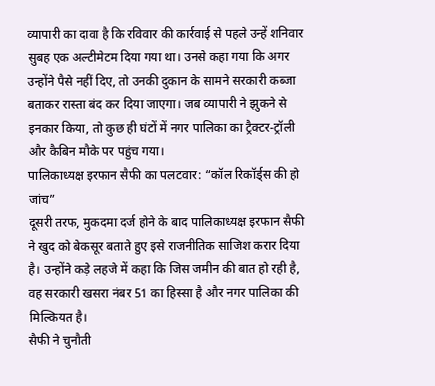व्यापारी का दावा है कि रविवार की कार्रवाई से पहले उन्हें शनिवार सुबह एक अल्टीमेटम दिया गया था। उनसे कहा गया कि अगर उन्होंने पैसे नहीं दिए, तो उनकी दुकान के सामने सरकारी कब्जा बताकर रास्ता बंद कर दिया जाएगा। जब व्यापारी ने झुकने से इनकार किया, तो कुछ ही घंटों में नगर पालिका का ट्रैक्टर-ट्रॉली और कैबिन मौके पर पहुंच गया।
पालिकाध्यक्ष इरफान सैफी का पलटवार: “कॉल रिकॉर्ड्स की हो जांच”
दूसरी तरफ, मुकदमा दर्ज होने के बाद पालिकाध्यक्ष इरफान सैफी ने खुद को बेकसूर बताते हुए इसे राजनीतिक साजिश करार दिया है। उन्होंने कड़े लहजे में कहा कि जिस जमीन की बात हो रही है, वह सरकारी खसरा नंबर 51 का हिस्सा है और नगर पालिका की मिल्कियत है।
सैफी ने चुनौती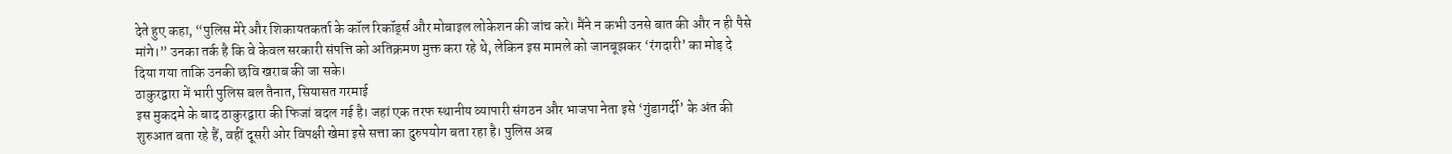देते हुए कहा, “पुलिस मेरे और शिकायतकर्ता के कॉल रिकॉर्ड्स और मोबाइल लोकेशन की जांच करे। मैंने न कभी उनसे बात की और न ही पैसे मांगे।” उनका तर्क है कि वे केवल सरकारी संपत्ति को अतिक्रमण मुक्त करा रहे थे, लेकिन इस मामले को जानबूझकर ‘रंगदारी’ का मोड़ दे दिया गया ताकि उनकी छवि खराब की जा सके।
ठाकुरद्वारा में भारी पुलिस बल तैनात, सियासत गरमाई
इस मुकदमे के बाद ठाकुरद्वारा की फिजां बदल गई है। जहां एक तरफ स्थानीय व्यापारी संगठन और भाजपा नेता इसे ‘गुंडागर्दी’ के अंत की शुरुआत बता रहे हैं, वहीं दूसरी ओर विपक्षी खेमा इसे सत्ता का दुरुपयोग बता रहा है। पुलिस अब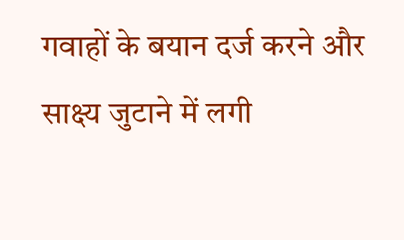गवाहों के बयान दर्ज करने और साक्ष्य जुटाने में लगी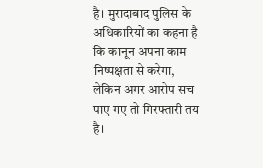है। मुरादाबाद पुलिस के अधिकारियों का कहना है कि कानून अपना काम निष्पक्षता से करेगा, लेकिन अगर आरोप सच पाए गए तो गिरफ्तारी तय है।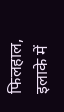फिलहाल, इलाके में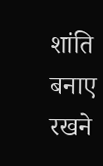शांति बनाए रखने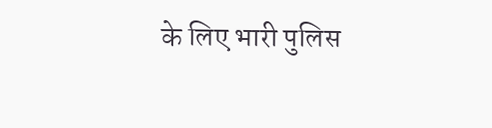के लिए भारी पुलिस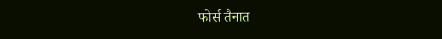फोर्स तैनात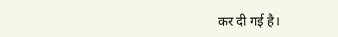कर दी गई है।